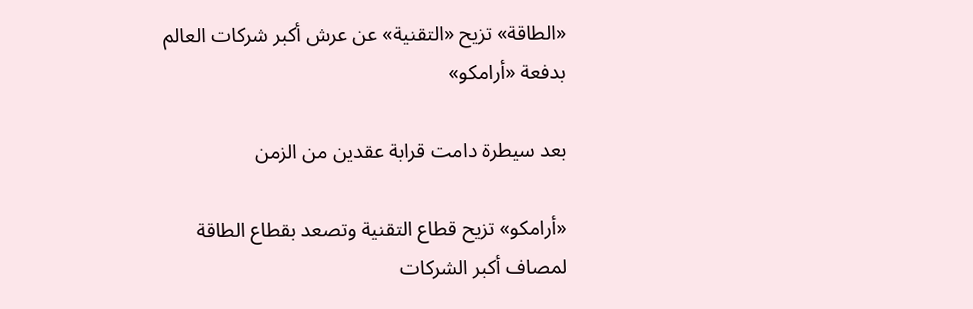«الطاقة» تزيح «التقنية» عن عرش أكبر شركات العالم بدفعة «أرامكو»

بعد سيطرة دامت قرابة عقدين من الزمن

«أرامكو» تزيح قطاع التقنية وتصعد بقطاع الطاقة لمصاف أكبر الشركات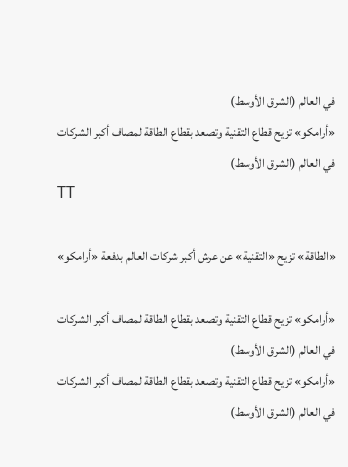في العالم (الشرق الأوسط)
«أرامكو» تزيح قطاع التقنية وتصعد بقطاع الطاقة لمصاف أكبر الشركات في العالم (الشرق الأوسط)
TT

«الطاقة» تزيح «التقنية» عن عرش أكبر شركات العالم بدفعة «أرامكو»

«أرامكو» تزيح قطاع التقنية وتصعد بقطاع الطاقة لمصاف أكبر الشركات في العالم (الشرق الأوسط)
«أرامكو» تزيح قطاع التقنية وتصعد بقطاع الطاقة لمصاف أكبر الشركات في العالم (الشرق الأوسط)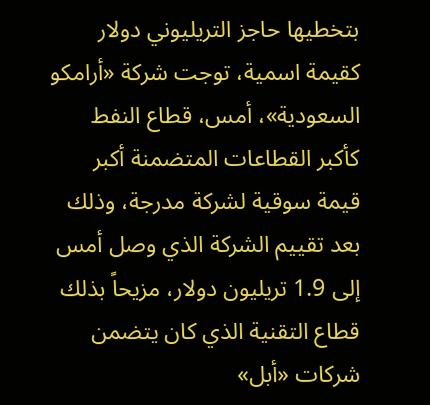بتخطيها حاجز التريليوني دولار كقيمة اسمية، توجت شركة «أرامكو السعودية»، أمس، قطاع النفط كأكبر القطاعات المتضمنة أكبر قيمة سوقية لشركة مدرجة، وذلك بعد تقييم الشركة الذي وصل أمس إلى 1.9 تريليون دولار، مزيحاً بذلك قطاع التقنية الذي كان يتضمن شركات «أبل»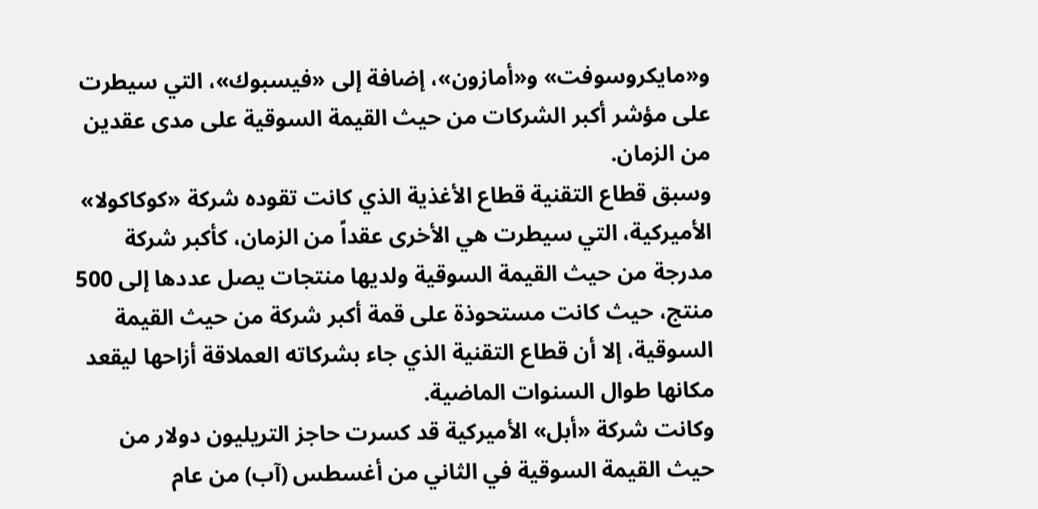و«مايكروسوفت» و«أمازون»، إضافة إلى «فيسبوك»، التي سيطرت على مؤشر أكبر الشركات من حيث القيمة السوقية على مدى عقدين من الزمان.
وسبق قطاع التقنية قطاع الأغذية الذي كانت تقوده شركة «كوكاكولا» الأميركية، التي سيطرت هي الأخرى عقداً من الزمان، كأكبر شركة مدرجة من حيث القيمة السوقية ولديها منتجات يصل عددها إلى 500 منتج، حيث كانت مستحوذة على قمة أكبر شركة من حيث القيمة السوقية، إلا أن قطاع التقنية الذي جاء بشركاته العملاقة أزاحها ليقعد مكانها طوال السنوات الماضية.
وكانت شركة «أبل» الأميركية قد كسرت حاجز التريليون دولار من حيث القيمة السوقية في الثاني من أغسطس (آب) من عام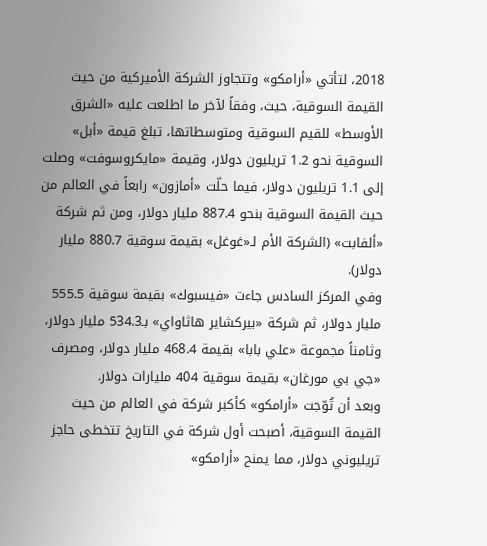2018، لتأتي «أرامكو» وتتجاوز الشركة الأميركية من حيث القيمة السوقية، حيث، وفقاً لآخر ما اطلعت عليه «الشرق الأوسط» للقيم السوقية ومتوسطاتها، تبلغ قيمة «أبل» السوقية نحو 1.2 تريليون دولار، وقيمة «مايكروسوفت» وصلت إلى 1.1 تريليون دولار، فيما حلّت «أمازون» رابعاً في العالم من حيث القيمة السوقية بنحو 887.4 مليار دولار، ومن ثم شركة «ألفابت» (الشركة الأم لـ«غوغل» بقيمة سوقية 880.7 مليار دولار).
وفي المركز السادس جاءت «فيسبوك» بقيمة سوقية 555.5 مليار دولار، ثم شركة «بيركشاير هاثاواي» بـ534.3 مليار دولار، وثامناً مجموعة «علي بابا» بقيمة 468.4 مليار دولار، ومصرف «جي بي مورغان» بقيمة سوقية 404 مليارات دولار.
وبعد أن تُوّجت «أرامكو» كأكبر شركة في العالم من حيث القيمة السوقية، أصبحت أول شركة في التاريخ تتخطى حاجز تريليوني دولار، مما يمنح «أرامكو»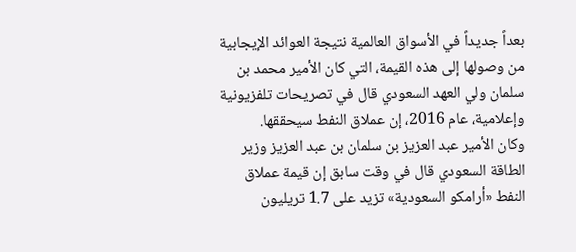بعداً جديداً في الأسواق العالمية نتيجة العوائد الإيجابية من وصولها إلى هذه القيمة، التي كان الأمير محمد بن سلمان ولي العهد السعودي قال في تصريحات تلفزيونية وإعلامية، عام 2016، إن عملاق النفط سيحققها.
وكان الأمير عبد العزيز بن سلمان بن عبد العزيز وزير الطاقة السعودي قال في وقت سابق إن قيمة عملاق النفط «أرامكو السعودية» تزيد على 1.7 تريليون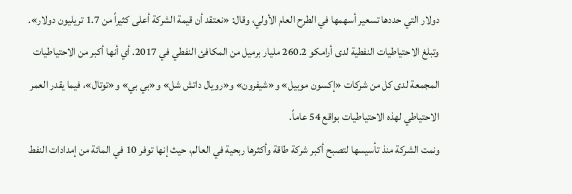دولار التي حددها تسعير أسهمها في الطرح العام الأولي، وقال: «نعتقد أن قيمة الشركة أعلى كثيراً من 1.7 تريليون دولار».
وتبلغ الاحتياطيات النفطية لدى أرامكو 260.2 مليار برميل من المكافئ النفطي في 2017. أي أنها أكبر من الاحتياطيات المجمعة لدى كل من شركات «إكسون موبيل» و«شيفرون» و«رويال داتش شل» و«بي بي» و«توتال»، فيما يقدر العمر الاحتياطي لهذه الاحتياطيات بواقع 54 عاماً.
ونمت الشركة منذ تأسيسها لتصبح أكبر شركة طاقة وأكثرها ربحية في العالم، حيث إنها توفر 10 في المائة من إمدادات النفط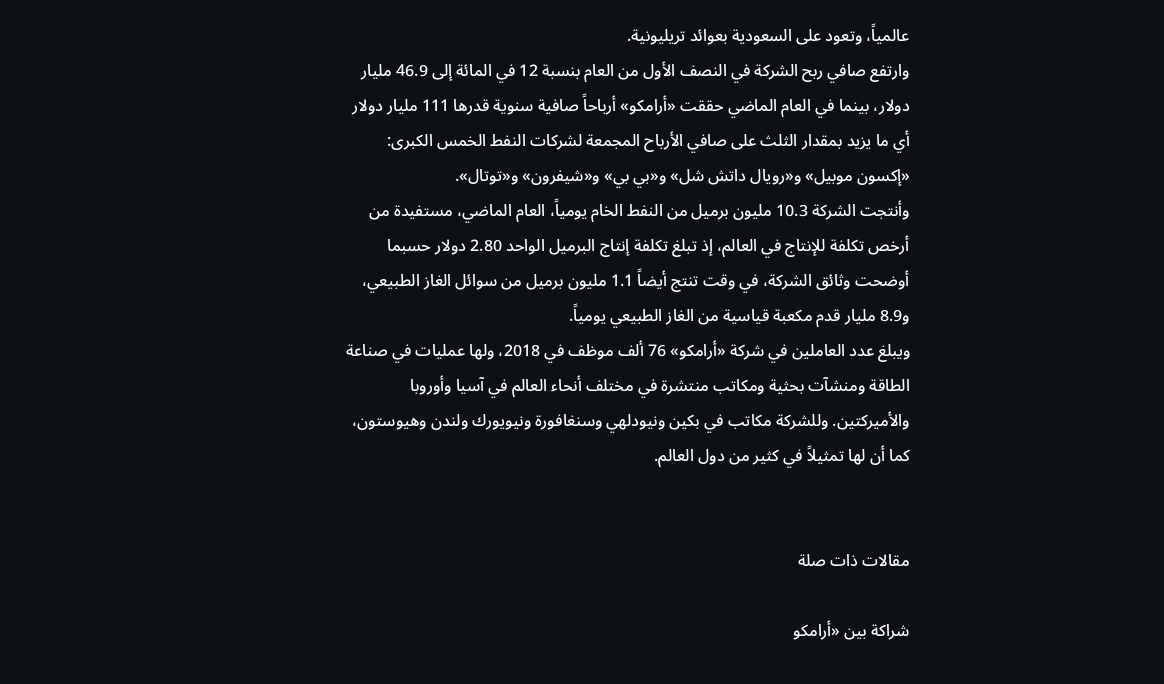عالمياً، وتعود على السعودية بعوائد تريليونية.
وارتفع صافي ربح الشركة في النصف الأول من العام بنسبة 12 في المائة إلى 46.9 مليار دولار، بينما في العام الماضي حققت «أرامكو» أرباحاً صافية سنوية قدرها 111 مليار دولار أي ما يزيد بمقدار الثلث على صافي الأرباح المجمعة لشركات النفط الخمس الكبرى: «إكسون موبيل» و«رويال داتش شل» و«بي بي» و«شيفرون» و«توتال».
وأنتجت الشركة 10.3 مليون برميل من النفط الخام يومياً، العام الماضي، مستفيدة من أرخص تكلفة للإنتاج في العالم، إذ تبلغ تكلفة إنتاج البرميل الواحد 2.80 دولار حسبما أوضحت وثائق الشركة، في وقت تنتج أيضاً 1.1 مليون برميل من سوائل الغاز الطبيعي، و8.9 مليار قدم مكعبة قياسية من الغاز الطبيعي يومياً.
ويبلغ عدد العاملين في شركة «أرامكو» 76 ألف موظف في 2018، ولها عمليات في صناعة الطاقة ومنشآت بحثية ومكاتب منتشرة في مختلف أنحاء العالم في آسيا وأوروبا والأميركتين. وللشركة مكاتب في بكين ونيودلهي وسنغافورة ونيويورك ولندن وهيوستون، كما أن لها تمثيلاً في كثير من دول العالم.


مقالات ذات صلة

شراكة بين «أرامكو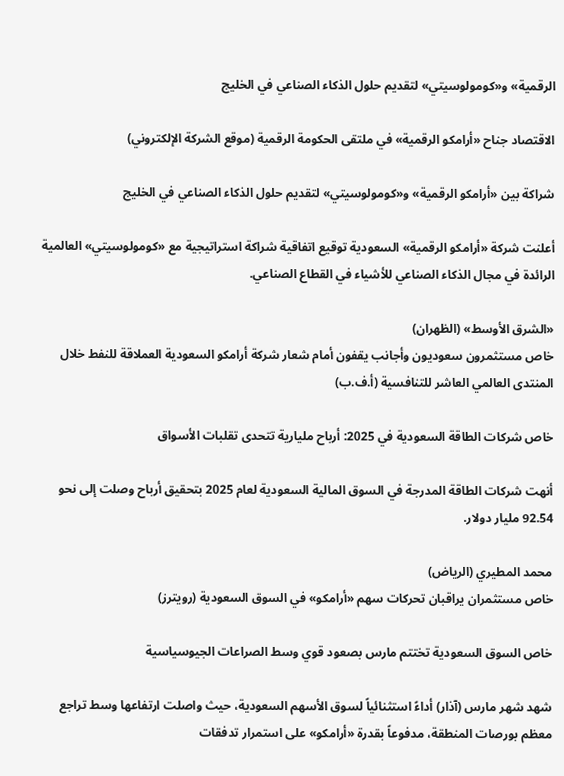الرقمية» و«كومولوسيتي» لتقديم حلول الذكاء الصناعي في الخليج

الاقتصاد جناح «أرامكو الرقمية» في ملتقى الحكومة الرقمية (موقع الشركة الإلكتروني)

شراكة بين «أرامكو الرقمية» و«كومولوسيتي» لتقديم حلول الذكاء الصناعي في الخليج

أعلنت شركة «أرامكو الرقمية» السعودية توقيع اتفاقية شراكة استراتيجية مع «كومولوسيتي» العالمية الرائدة في مجال الذكاء الصناعي للأشياء في القطاع الصناعي.

«الشرق الأوسط» (الظهران)
خاص مستثمرون سعوديون وأجانب يقفون أمام شعار شركة أرامكو السعودية العملاقة للنفط خلال المنتدى العالمي العاشر للتنافسية (أ.ف.ب)

خاص شركات الطاقة السعودية في 2025: أرباح مليارية تتحدى تقلبات الأسواق

أنهت شركات الطاقة المدرجة في السوق المالية السعودية لعام 2025 بتحقيق أرباح وصلت إلى نحو 92.54 مليار دولار.

محمد المطيري (الرياض)
خاص مستثمران يراقبان تحركات سهم «أرامكو» في السوق السعودية (رويترز)

خاص السوق السعودية تختتم مارس بصعود قوي وسط الصراعات الجيوسياسية

شهد شهر مارس (آذار) أداءً استثنائياً لسوق الأسهم السعودية، حيث واصلت ارتفاعها وسط تراجع معظم بورصات المنطقة، مدفوعاً بقدرة «أرامكو» على استمرار تدفقات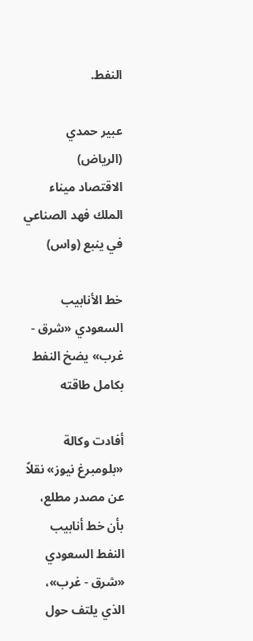النفط.

عبير حمدي (الرياض)
الاقتصاد ميناء الملك فهد الصناعي في ينبع (واس)

خط الأنابيب السعودي «شرق - غرب» يضخ النفط بكامل طاقته

أفادت وكالة «بلومبرغ نيوز» نقلاً عن مصدر مطلع، بأن خط أنابيب النفط السعودي «شرق - غرب»، الذي يلتف حول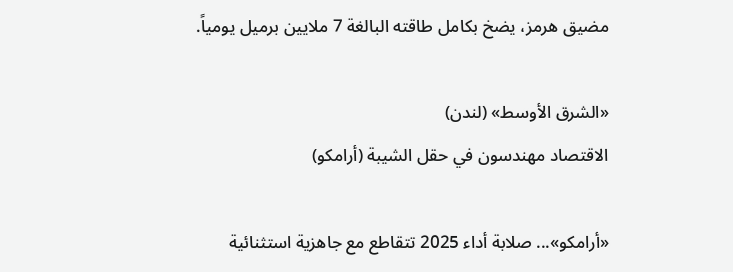مضيق هرمز، يضخ بكامل طاقته البالغة 7 ملايين برميل يومياً.

«الشرق الأوسط» (لندن)
الاقتصاد مهندسون في حقل الشيبة (أرامكو)

«أرامكو»... صلابة أداء 2025 تتقاطع مع جاهزية استثنائية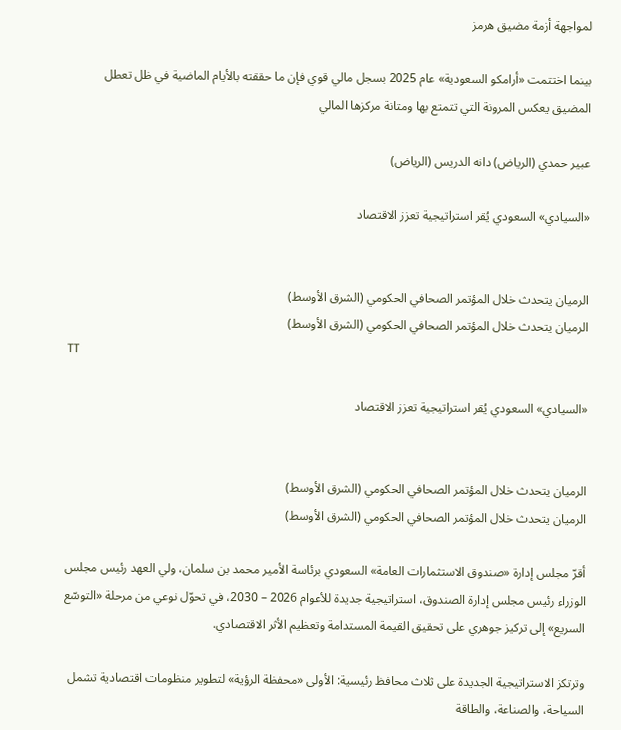لمواجهة أزمة مضيق هرمز

بينما اختتمت «أرامكو السعودية» عام 2025 بسجل مالي قوي فإن ما حققته بالأيام الماضية في ظل تعطل المضيق يعكس المرونة التي تتمتع بها ومتانة مركزها المالي

عبير حمدي (الرياض) دانه الدريس (الرياض)

«السيادي» السعودي يُقر استراتيجية تعزز الاقتصاد


الرميان يتحدث خلال المؤتمر الصحافي الحكومي (الشرق الأوسط)
الرميان يتحدث خلال المؤتمر الصحافي الحكومي (الشرق الأوسط)
TT

«السيادي» السعودي يُقر استراتيجية تعزز الاقتصاد


الرميان يتحدث خلال المؤتمر الصحافي الحكومي (الشرق الأوسط)
الرميان يتحدث خلال المؤتمر الصحافي الحكومي (الشرق الأوسط)

أقرّ مجلس إدارة «صندوق الاستثمارات العامة» السعودي برئاسة الأمير محمد بن سلمان، ولي العهد رئيس مجلس الوزراء رئيس مجلس إدارة الصندوق، استراتيجية جديدة للأعوام 2026 – 2030، في تحوّل نوعي من مرحلة «التوسّع السريع» إلى تركيز جوهري على تحقيق القيمة المستدامة وتعظيم الأثر الاقتصادي.

وترتكز الاستراتيجية الجديدة على ثلاث محافظ رئيسية: الأولى «محفظة الرؤية» لتطوير منظومات اقتصادية تشمل السياحة، والصناعة، والطاقة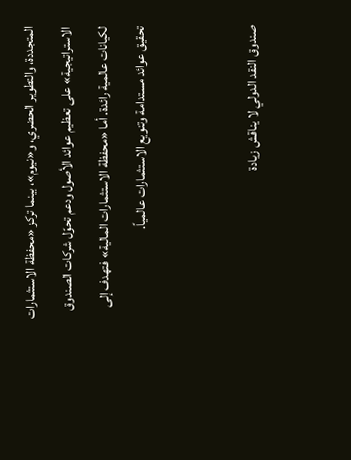المتجددة، والتطوير الحضري، و«نيوم»، بينما تركز «محفظة الاستثمارات الاستراتيجية» على تعظيم عوائد الأصول ودعم تحوّل شركات الصندوق لكيانات عالمية رائدة. أما «محفظة الاستثمارات المالية» فتهدف إلى تحقيق عوائد مستدامة وتنويع الاستثمارات عالمياً.


صندوق النقد الدولي لا يناقش زيادة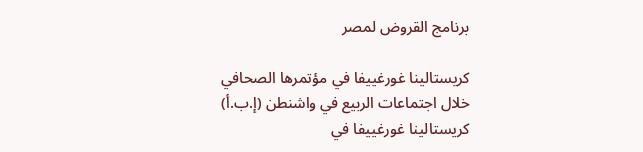برنامج القروض لمصر

كريستالينا غورغييفا في مؤتمرها الصحافي خلال اجتماعات الربيع في واشنطن (إ.ب.أ)
كريستالينا غورغييفا في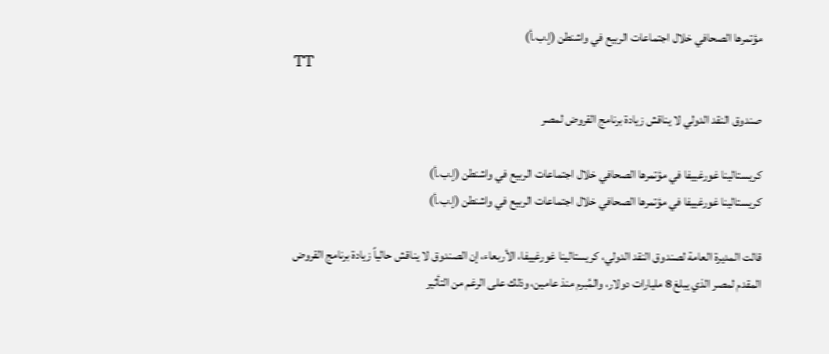مؤتمرها الصحافي خلال اجتماعات الربيع في واشنطن (إ.ب.أ)
TT

صندوق النقد الدولي لا يناقش زيادة برنامج القروض لمصر

كريستالينا غورغييفا في مؤتمرها الصحافي خلال اجتماعات الربيع في واشنطن (إ.ب.أ)
كريستالينا غورغييفا في مؤتمرها الصحافي خلال اجتماعات الربيع في واشنطن (إ.ب.أ)

قالت المديرة العامة لصندوق النقد الدولي، كريستالينا غورغييفا، الأربعاء، إن الصندوق لا يناقش حالياً زيادة برنامج القروض المقدم لمصر الذي يبلغ 8 مليارات دولار، والمُبرم منذ عامين، وذلك على الرغم من التأثير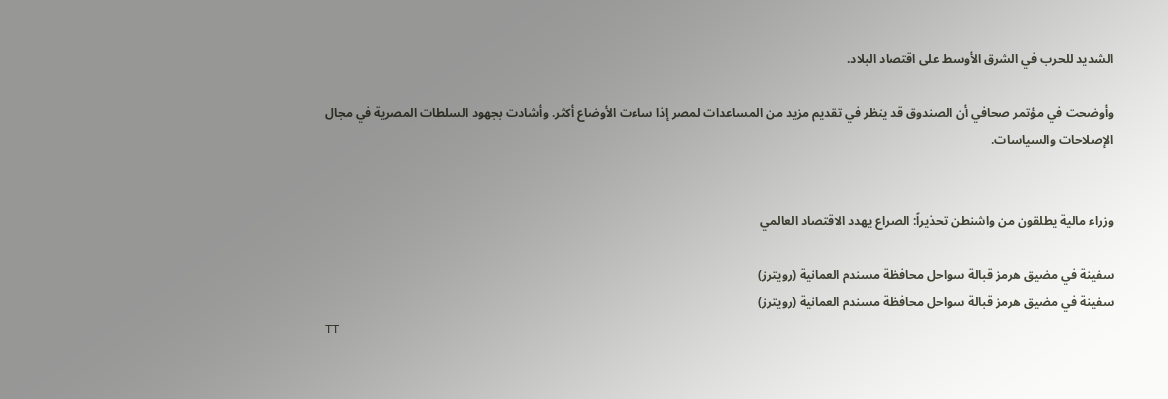الشديد للحرب في الشرق الأوسط على اقتصاد البلاد.

وأوضحت في مؤتمر صحافي أن الصندوق قد ينظر في تقديم مزيد من المساعدات لمصر إذا ساءت الأوضاع أكثر. وأشادت بجهود السلطات المصرية في مجال الإصلاحات والسياسات.


وزراء مالية يطلقون من واشنطن تحذيراً: الصراع يهدد الاقتصاد العالمي

سفينة في مضيق هرمز قبالة سواحل محافظة مسندم العمانية (رويترز)
سفينة في مضيق هرمز قبالة سواحل محافظة مسندم العمانية (رويترز)
TT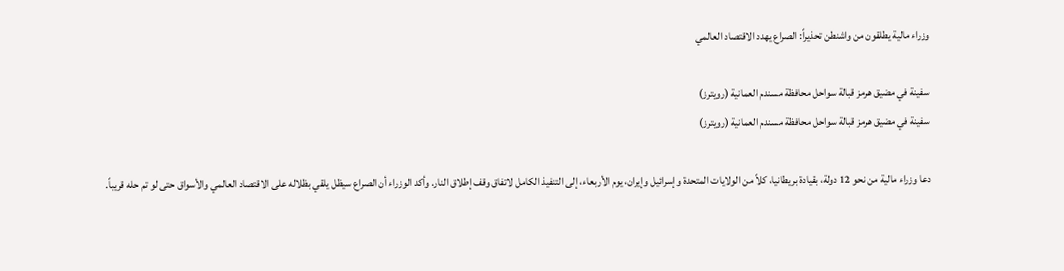وزراء مالية يطلقون من واشنطن تحذيراً: الصراع يهدد الاقتصاد العالمي

سفينة في مضيق هرمز قبالة سواحل محافظة مسندم العمانية (رويترز)
سفينة في مضيق هرمز قبالة سواحل محافظة مسندم العمانية (رويترز)

دعا وزراء مالية من نحو 12 دولة، بقيادة بريطانيا، كلاً من الولايات المتحدة وإسرائيل وإيران، يوم الأربعاء، إلى التنفيذ الكامل لاتفاق وقف إطلاق النار. وأكد الوزراء أن الصراع سيظل يلقي بظلاله على الاقتصاد العالمي والأسواق حتى لو تم حله قريباً.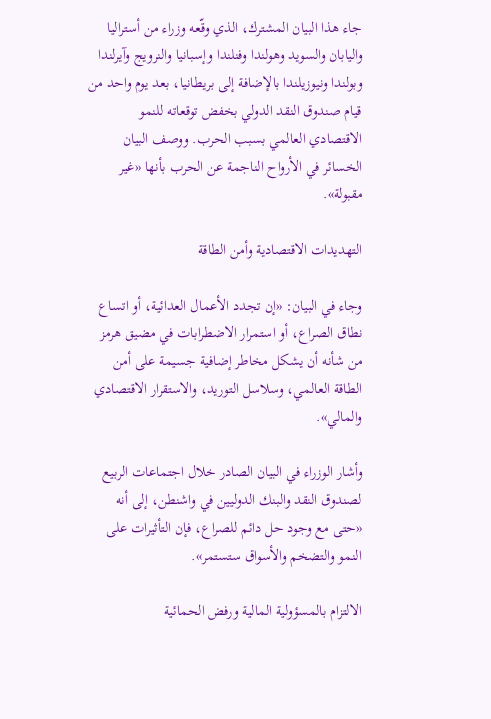جاء هذا البيان المشترك، الذي وقّعه وزراء من أستراليا واليابان والسويد وهولندا وفنلندا وإسبانيا والنرويج وآيرلندا وبولندا ونيوزيلندا بالإضافة إلى بريطانيا، بعد يوم واحد من قيام صندوق النقد الدولي بخفض توقعاته للنمو الاقتصادي العالمي بسبب الحرب. ووصف البيان الخسائر في الأرواح الناجمة عن الحرب بأنها «غير مقبولة».

التهديدات الاقتصادية وأمن الطاقة

وجاء في البيان: «إن تجدد الأعمال العدائية، أو اتساع نطاق الصراع، أو استمرار الاضطرابات في مضيق هرمز من شأنه أن يشكل مخاطر إضافية جسيمة على أمن الطاقة العالمي، وسلاسل التوريد، والاستقرار الاقتصادي والمالي».

وأشار الوزراء في البيان الصادر خلال اجتماعات الربيع لصندوق النقد والبنك الدوليين في واشنطن، إلى أنه «حتى مع وجود حل دائم للصراع، فإن التأثيرات على النمو والتضخم والأسواق ستستمر».

الالتزام بالمسؤولية المالية ورفض الحمائية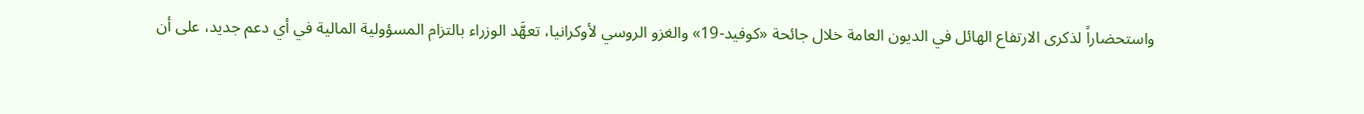واستحضاراً لذكرى الارتفاع الهائل في الديون العامة خلال جائحة «كوفيد-19» والغزو الروسي لأوكرانيا، تعهَّد الوزراء بالتزام المسؤولية المالية في أي دعم جديد، على أن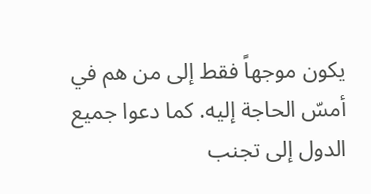يكون موجهاً فقط إلى من هم في أمسّ الحاجة إليه. كما دعوا جميع الدول إلى تجنب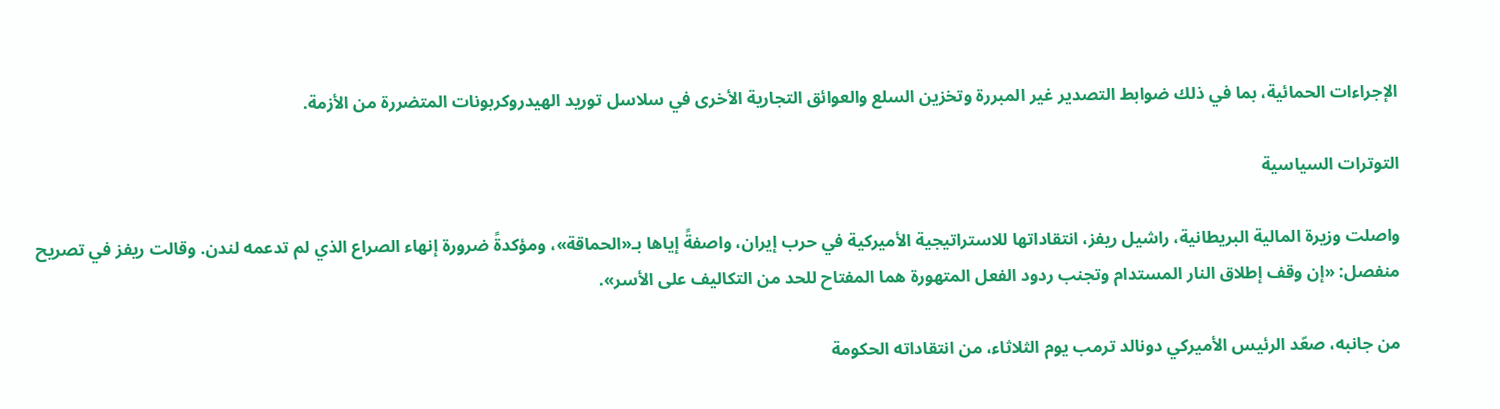الإجراءات الحمائية، بما في ذلك ضوابط التصدير غير المبررة وتخزين السلع والعوائق التجارية الأخرى في سلاسل توريد الهيدروكربونات المتضررة من الأزمة.

التوترات السياسية

واصلت وزيرة المالية البريطانية، راشيل ريفز، انتقاداتها للاستراتيجية الأميركية في حرب إيران، واصفةً إياها بـ«الحماقة»، ومؤكدةً ضرورة إنهاء الصراع الذي لم تدعمه لندن. وقالت ريفز في تصريح منفصل: «إن وقف إطلاق النار المستدام وتجنب ردود الفعل المتهورة هما المفتاح للحد من التكاليف على الأسر».

من جانبه، صعّد الرئيس الأميركي دونالد ترمب يوم الثلاثاء، من انتقاداته الحكومة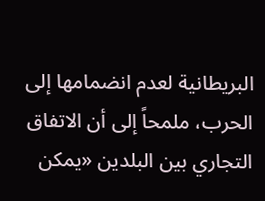البريطانية لعدم انضمامها إلى الحرب، ملمحاً إلى أن الاتفاق التجاري بين البلدين «يمكن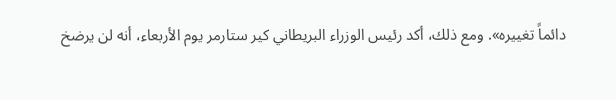دائماً تغييره». ومع ذلك، أكد رئيس الوزراء البريطاني كير ستارمر يوم الأربعاء، أنه لن يرضخ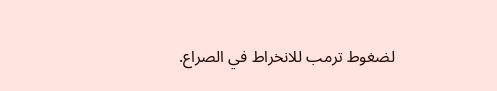لضغوط ترمب للانخراط في الصراع.